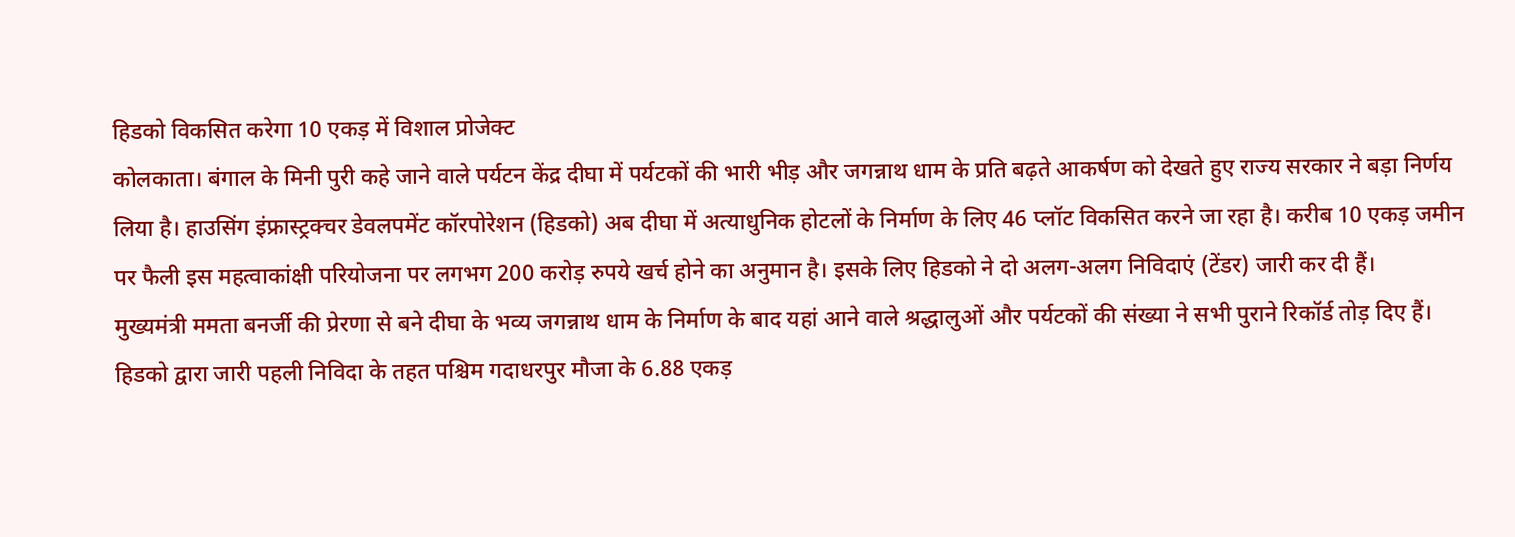हिडको विकसित करेगा 10 एकड़ में विशाल प्रोजेक्ट
कोलकाता। बंगाल के मिनी पुरी कहे जाने वाले पर्यटन केंद्र दीघा में पर्यटकों की भारी भीड़ और जगन्नाथ धाम के प्रति बढ़ते आकर्षण को देखते हुए राज्य सरकार ने बड़ा निर्णय लिया है। हाउसिंग इंफ्रास्ट्रक्चर डेवलपमेंट कॉरपोरेशन (हिडको) अब दीघा में अत्याधुनिक होटलों के निर्माण के लिए 46 प्लॉट विकसित करने जा रहा है। करीब 10 एकड़ जमीन पर फैली इस महत्वाकांक्षी परियोजना पर लगभग 200 करोड़ रुपये खर्च होने का अनुमान है। इसके लिए हिडको ने दो अलग-अलग निविदाएं (टेंडर) जारी कर दी हैं।
मुख्यमंत्री ममता बनर्जी की प्रेरणा से बने दीघा के भव्य जगन्नाथ धाम के निर्माण के बाद यहां आने वाले श्रद्धालुओं और पर्यटकों की संख्या ने सभी पुराने रिकॉर्ड तोड़ दिए हैं। हिडको द्वारा जारी पहली निविदा के तहत पश्चिम गदाधरपुर मौजा के 6.88 एकड़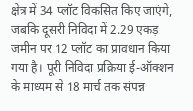क्षेत्र में 34 प्लॉट विकसित किए जाएंगे, जबकि दूसरी निविदा में 2.29 एकड़ जमीन पर 12 प्लॉट का प्रावधान किया गया है। पूरी निविदा प्रक्रिया ई-ऑक्शन के माध्यम से 18 मार्च तक संपन्न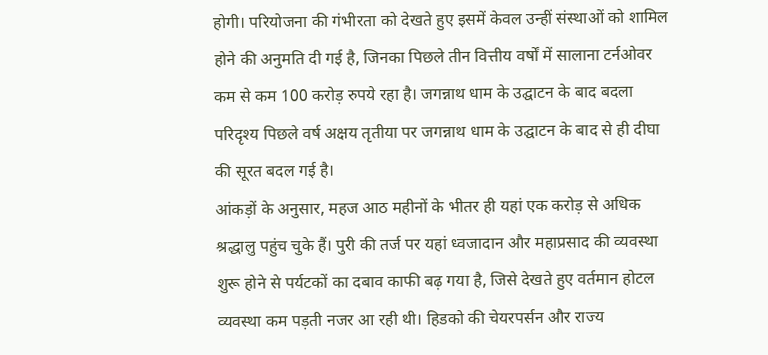होगी। परियोजना की गंभीरता को देखते हुए इसमें केवल उन्हीं संस्थाओं को शामिल होने की अनुमति दी गई है, जिनका पिछले तीन वित्तीय वर्षों में सालाना टर्नओवर कम से कम 100 करोड़ रुपये रहा है। जगन्नाथ धाम के उद्घाटन के बाद बदला परिदृश्य पिछले वर्ष अक्षय तृतीया पर जगन्नाथ धाम के उद्घाटन के बाद से ही दीघा की सूरत बदल गई है।
आंकड़ों के अनुसार, महज आठ महीनों के भीतर ही यहां एक करोड़ से अधिक श्रद्धालु पहुंच चुके हैं। पुरी की तर्ज पर यहां ध्वजादान और महाप्रसाद की व्यवस्था शुरू होने से पर्यटकों का दबाव काफी बढ़ गया है, जिसे देखते हुए वर्तमान होटल व्यवस्था कम पड़ती नजर आ रही थी। हिडको की चेयरपर्सन और राज्य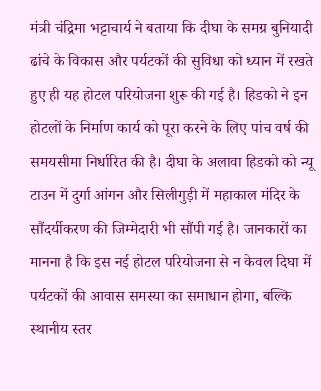मंत्री चंद्रिमा भट्टाचार्य ने बताया कि दीघा के समग्र बुनियादी ढांचे के विकास और पर्यटकों की सुविधा को ध्यान में रखते हुए ही यह होटल परियोजना शुरू की गई है। हिडको ने इन होटलों के निर्माण कार्य को पूरा करने के लिए पांच वर्ष की समयसीमा निर्धारित की है। दीघा के अलावा हिडको को न्यू टाउन में दुर्गा आंगन और सिलीगुड़ी में महाकाल मंदिर के सौंदर्यीकरण की जिम्मेदारी भी सौंपी गई है। जानकारों का मानना है कि इस नई होटल परियोजना से न केवल दिघा में पर्यटकों की आवास समस्या का समाधान होगा, बल्कि स्थानीय स्तर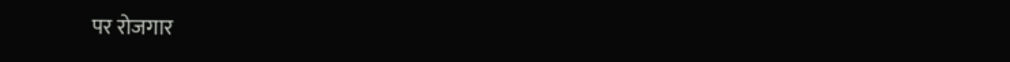पर रोजगार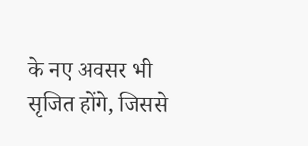के नए अवसर भी सृजित होंगे, जिससे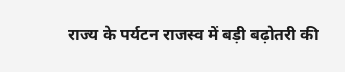राज्य के पर्यटन राजस्व में बड़ी बढ़ोतरी की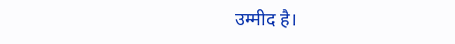उम्मीद है।